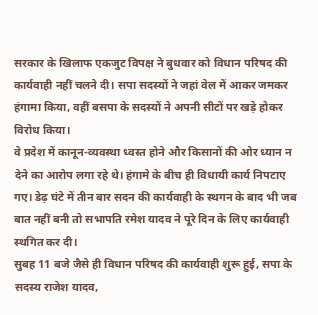सरकार के खिलाफ एकजुट विपक्ष ने बुधवार को विधान परिषद की कार्यवाही नहीं चलने दी। सपा सदस्यों ने जहां वेल में आकर जमकर हंगामा किया, वहीं बसपा के सदस्यों ने अपनी सीटों पर खड़े होकर विरोध किया।
वे प्रदेश में कानून-व्यवस्था ध्वस्त होने और किसानों की ओर ध्यान न देने का आरोप लगा रहे थे। हंगामे के बीच ही विधायी कार्य निपटाए गए। डेढ़ घंटे में तीन बार सदन की कार्यवाही के स्थगन के बाद भी जब बात नहीं बनी तो सभापति रमेश यादव ने पूरे दिन के लिए कार्यवाही स्थगित कर दी।
सुबह 11 बजे जैसे ही विधान परिषद की कार्यवाही शुरू हुई, सपा के सदस्य राजेश यादव,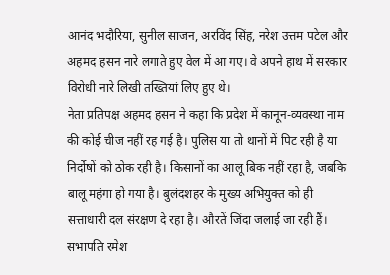आनंद भदौरिया, सुनील साजन, अरविंद सिंह, नरेश उत्तम पटेल और अहमद हसन नारे लगाते हुए वेल में आ गए। वे अपने हाथ में सरकार विरोधी नारे लिखी तख्तियां लिए हुए थे।
नेता प्रतिपक्ष अहमद हसन ने कहा कि प्रदेश में कानून-व्यवस्था नाम की कोई चीज नहीं रह गई है। पुलिस या तो थानों में पिट रही है या निर्दोषों को ठोक रही है। किसानों का आलू बिक नहीं रहा है, जबकि बालू महंगा हो गया है। बुलंदशहर के मुख्य अभियुक्त को ही सत्ताधारी दल संरक्षण दे रहा है। औरतें जिंदा जलाई जा रही हैं।
सभापति रमेश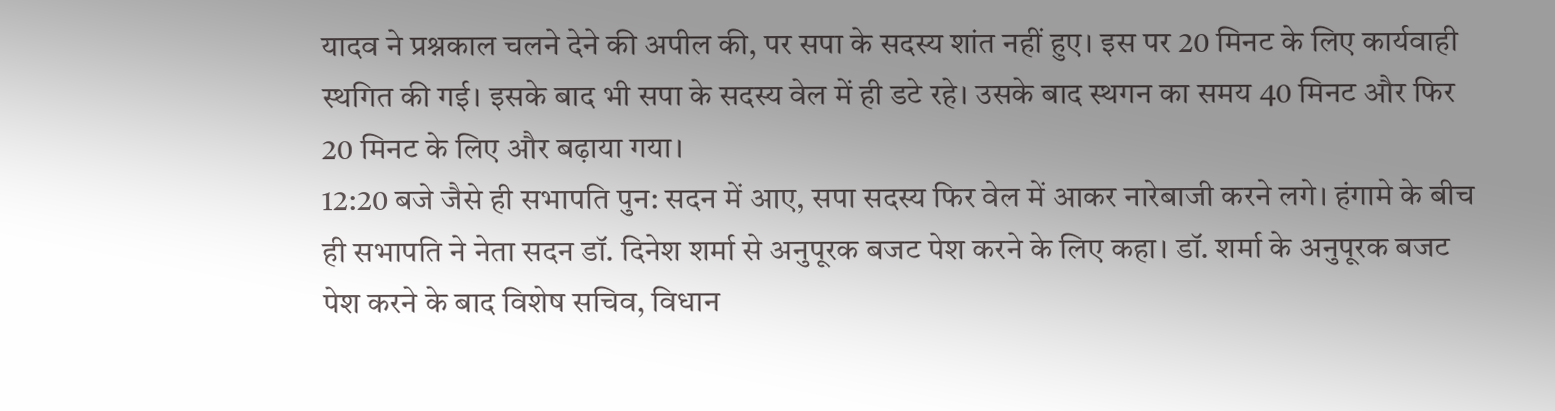यादव ने प्रश्नकाल चलने देने की अपील की, पर सपा के सदस्य शांत नहीं हुए। इस पर 20 मिनट के लिए कार्यवाही स्थगित की गई। इसके बाद भी सपा के सदस्य वेल में ही डटे रहे। उसके बाद स्थगन का समय 40 मिनट और फिर 20 मिनट के लिए और बढ़ाया गया।
12:20 बजे जैसे ही सभापति पुन: सदन में आए, सपा सदस्य फिर वेल में आकर नारेबाजी करने लगे। हंगामे के बीच ही सभापति ने नेता सदन डॉ. दिनेश शर्मा से अनुपूरक बजट पेश करने के लिए कहा। डॉ. शर्मा के अनुपूरक बजट पेश करने के बाद विशेष सचिव, विधान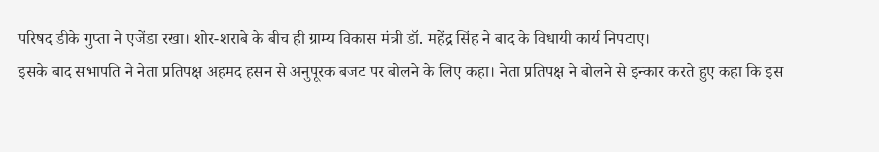परिषद डीके गुप्ता ने एजेंडा रखा। शोर-शराबे के बीच ही ग्राम्य विकास मंत्री डॉ. महेंद्र सिंह ने बाद के विधायी कार्य निपटाए।
इसके बाद सभापति ने नेता प्रतिपक्ष अहमद हसन से अनुपूरक बजट पर बोलने के लिए कहा। नेता प्रतिपक्ष ने बोलने से इन्कार करते हुए कहा कि इस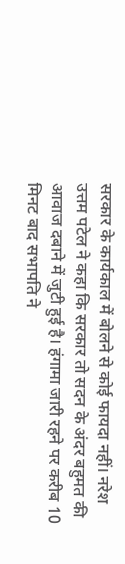सरकार के कार्यकाल में बोलने से कोई फायदा नहीं। नरेश उत्तम पटेल ने कहा कि सरकार तो सदन के अंदर बहुमत की आवाज दबाने में जुटी हुई है। हंगामा जारी रहने पर करीब 10 मिनट बाद सभापति ने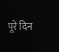पूरे दिन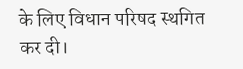के लिए विधान परिषद स्थगित कर दी।